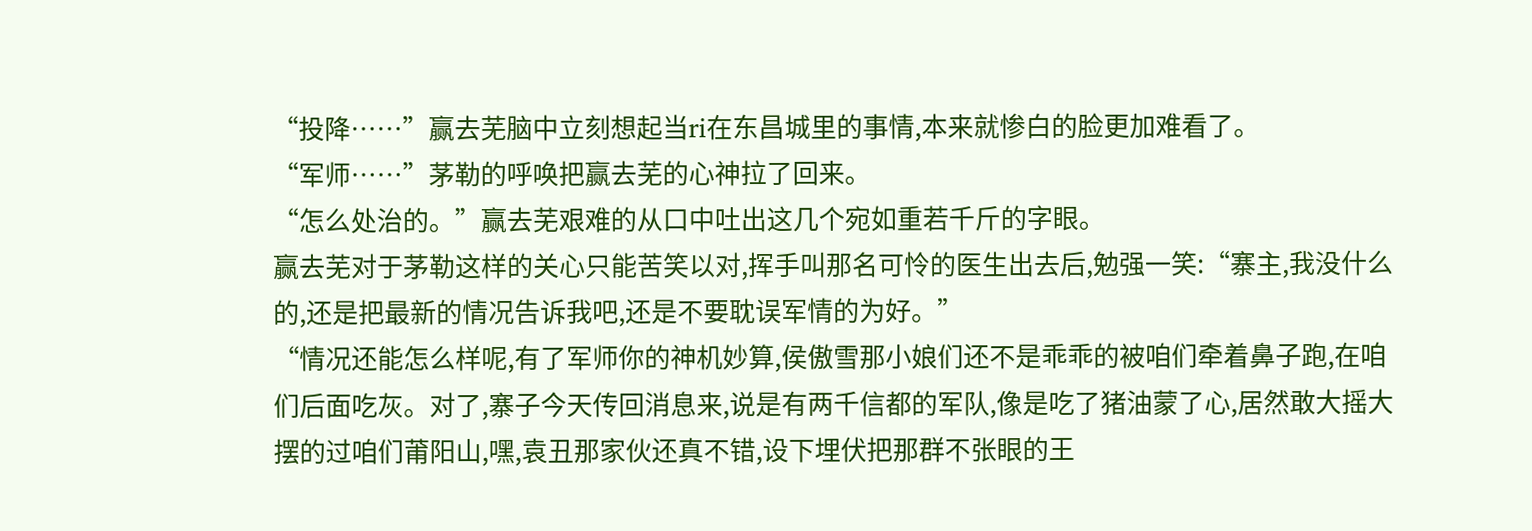“投降……”赢去芜脑中立刻想起当ri在东昌城里的事情,本来就惨白的脸更加难看了。
“军师……”茅勒的呼唤把赢去芜的心神拉了回来。
“怎么处治的。”赢去芜艰难的从口中吐出这几个宛如重若千斤的字眼。
赢去芜对于茅勒这样的关心只能苦笑以对,挥手叫那名可怜的医生出去后,勉强一笑:“寨主,我没什么的,还是把最新的情况告诉我吧,还是不要耽误军情的为好。”
“情况还能怎么样呢,有了军师你的神机妙算,侯傲雪那小娘们还不是乖乖的被咱们牵着鼻子跑,在咱们后面吃灰。对了,寨子今天传回消息来,说是有两千信都的军队,像是吃了猪油蒙了心,居然敢大摇大摆的过咱们莆阳山,嘿,袁丑那家伙还真不错,设下埋伏把那群不张眼的王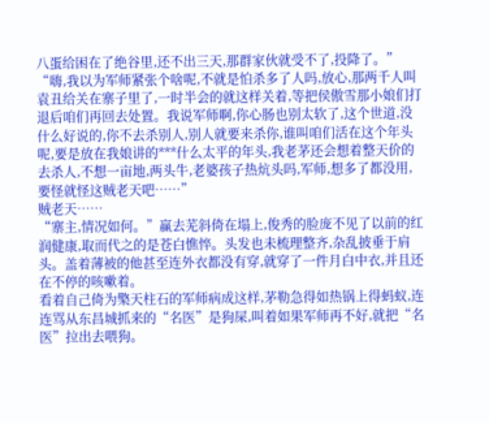八蛋给困在了绝谷里,还不出三天,那群家伙就受不了,投降了。”
“嗨,我以为军师紧张个啥呢,不就是怕杀多了人吗,放心,那两千人叫袁丑给关在寨子里了,一时半会的就这样关着,等把侯傲雪那小娘们打退后咱们再回去处置。我说军师啊,你心肠也别太软了,这个世道,没什么好说的,你不去杀别人,别人就要来杀你,谁叫咱们活在这个年头呢,要是放在我娘讲的***什么太平的年头,我老茅还会想着整天价的去杀人,不想一亩地,两头牛,老婆孩子热炕头吗,军师,想多了都没用,要怪就怪这贼老天吧……”
贼老天……
“寨主,情况如何。”赢去芜斜倚在塌上,俊秀的脸庞不见了以前的红润健康,取而代之的是苍白憔悴。头发也未梳理整齐,杂乱披垂于肩头。盖着薄被的他甚至连外衣都没有穿,就穿了一件月白中衣,并且还在不停的咳嗽着。
看着自己倚为檠天柱石的军师病成这样,茅勒急得如热锅上得蚂蚁,连连骂从东昌城抓来的“名医”是狗屎,叫着如果军师再不好,就把“名医”拉出去喂狗。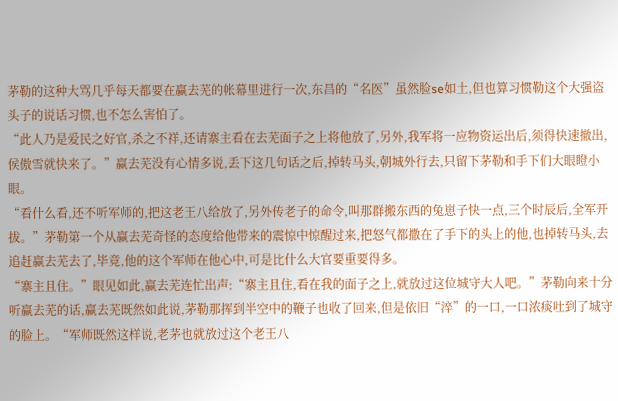茅勒的这种大骂几乎每天都要在赢去芜的帐幕里进行一次,东昌的“名医”虽然脸se如土,但也算习惯勒这个大强盗头子的说话习惯,也不怎么害怕了。
“此人乃是爱民之好官,杀之不祥,还请寨主看在去芜面子之上将他放了,另外,我军将一应物资运出后,须得快速撤出,侯傲雪就快来了。”赢去芜没有心情多说,丢下这几句话之后,掉转马头,朝城外行去,只留下茅勒和手下们大眼瞪小眼。
“看什么看,还不听军师的,把这老王八给放了,另外传老子的命令,叫那群搬东西的兔崽子快一点,三个时辰后,全军开拔。”茅勒第一个从赢去芜奇怪的态度给他带来的震惊中惊醒过来,把怒气都撒在了手下的头上的他,也掉转马头,去追赶赢去芜去了,毕竟,他的这个军师在他心中,可是比什么大官要重要得多。
“寨主且住。”眼见如此,赢去芜连忙出声:“寨主且住,看在我的面子之上,就放过这位城守大人吧。”茅勒向来十分听赢去芜的话,赢去芜既然如此说,茅勒那挥到半空中的鞭子也收了回来,但是依旧“淬”的一口,一口浓痰吐到了城守的脸上。“军师既然这样说,老茅也就放过这个老王八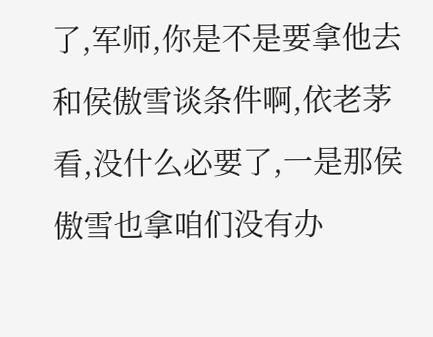了,军师,你是不是要拿他去和侯傲雪谈条件啊,依老茅看,没什么必要了,一是那侯傲雪也拿咱们没有办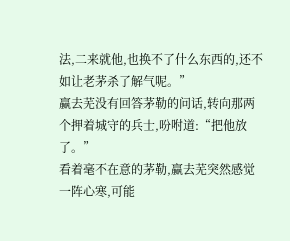法,二来就他,也换不了什么东西的,还不如让老茅杀了解气呢。”
赢去芜没有回答茅勒的问话,转向那两个押着城守的兵士,吩咐道:“把他放了。”
看着毫不在意的茅勒,赢去芜突然感觉一阵心寒,可能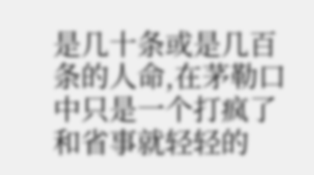是几十条或是几百条的人命,在茅勒口中只是一个打疯了和省事就轻轻的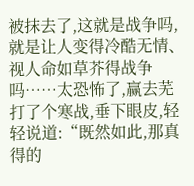被抹去了,这就是战争吗,就是让人变得冷酷无情、视人命如草芥得战争吗……太恐怖了,赢去芜打了个寒战,垂下眼皮,轻轻说道:“既然如此,那真得的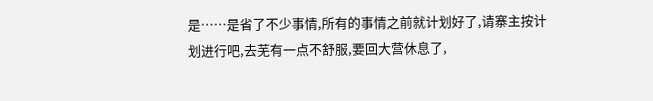是……是省了不少事情,所有的事情之前就计划好了,请寨主按计划进行吧,去芜有一点不舒服,要回大营休息了,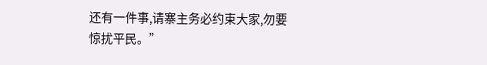还有一件事,请寨主务必约束大家,勿要惊扰平民。”